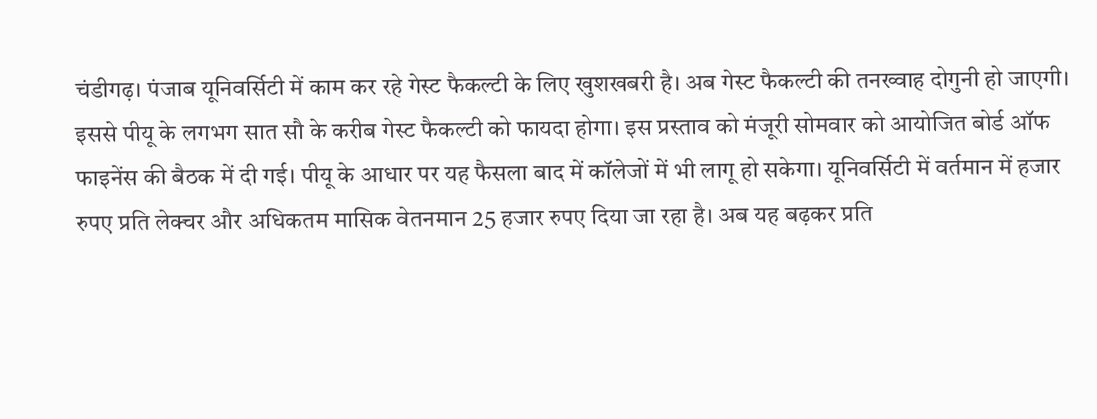चंडीगढ़। पंजाब यूनिवर्सिटी में काम कर रहे गेस्ट फैकल्टी के लिए खुशखबरी है। अब गेस्ट फैकल्टी की तनख्वाह दोगुनी हो जाएगी। इससे पीयू के लगभग सात सौ के करीब गेस्ट फैकल्टी को फायदा होगा। इस प्रस्ताव को मंजूरी सोमवार को आयोजित बोर्ड ऑफ फाइनेंस की बैठक में दी गई। पीयू के आधार पर यह फैसला बाद में कॉलेजों में भी लागू हो सकेगा। यूनिवर्सिटी में वर्तमान में हजार रुपए प्रति लेक्चर और अधिकतम मासिक वेतनमान 25 हजार रुपए दिया जा रहा है। अब यह बढ़कर प्रति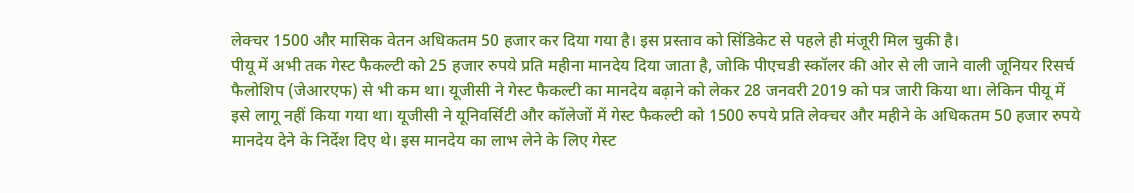लेक्चर 1500 और मासिक वेतन अधिकतम 50 हजार कर दिया गया है। इस प्रस्ताव को सिंडिकेट से पहले ही मंजूरी मिल चुकी है।
पीयू में अभी तक गेस्ट फैकल्टी को 25 हजार रुपये प्रति महीना मानदेय दिया जाता है, जोकि पीएचडी स्कॉलर की ओर से ली जाने वाली जूनियर रिसर्च फैलोशिप (जेआरएफ) से भी कम था। यूजीसी ने गेस्ट फैकल्टी का मानदेय बढ़ाने को लेकर 28 जनवरी 2019 को पत्र जारी किया था। लेकिन पीयू में इसे लागू नहीं किया गया था। यूजीसी ने यूनिवर्सिटी और कॉलेजों में गेस्ट फैकल्टी को 1500 रुपये प्रति लेक्चर और महीने के अधिकतम 50 हजार रुपये मानदेय देने के निर्देश दिए थे। इस मानदेय का लाभ लेने के लिए गेस्ट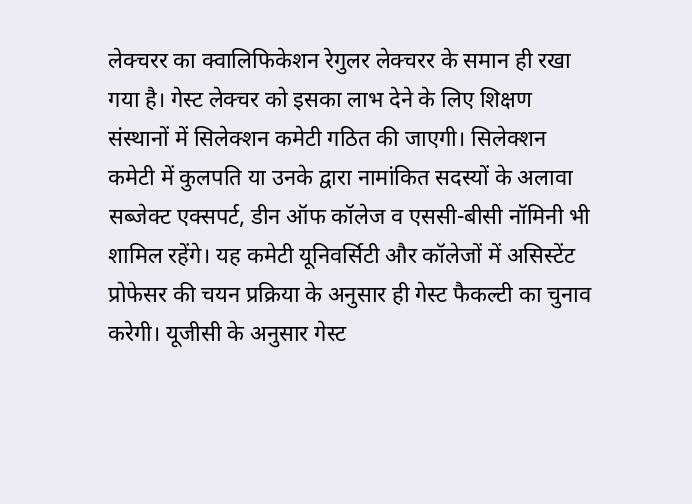लेक्चरर का क्वालिफिकेशन रेगुलर लेक्चरर के समान ही रखा गया है। गेस्ट लेक्चर को इसका लाभ देने के लिए शिक्षण संस्थानों में सिलेक्शन कमेटी गठित की जाएगी। सिलेक्शन कमेटी में कुलपति या उनके द्वारा नामांकित सदस्यों के अलावा सब्जेक्ट एक्सपर्ट, डीन ऑफ कॉलेज व एससी-बीसी नॉमिनी भी शामिल रहेंगे। यह कमेटी यूनिवर्सिटी और कॉलेजों में असिस्टेंट प्रोफेसर की चयन प्रक्रिया के अनुसार ही गेस्ट फैकल्टी का चुनाव करेगी। यूजीसी के अनुसार गेस्ट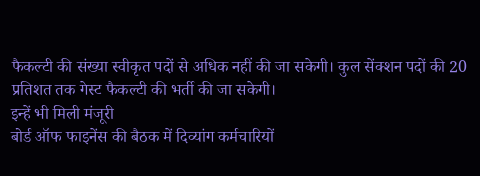फैकल्टी की संख्या स्वीकृत पदों से अधिक नहीं की जा सकेगी। कुल सेंक्शन पदों की 20 प्रतिशत तक गेस्ट फैकल्टी की भर्ती की जा सकेगी।
इन्हें भी मिली मंजूरी
बोर्ड ऑफ फाइनेंस की बैठक में दिव्यांग कर्मचारियों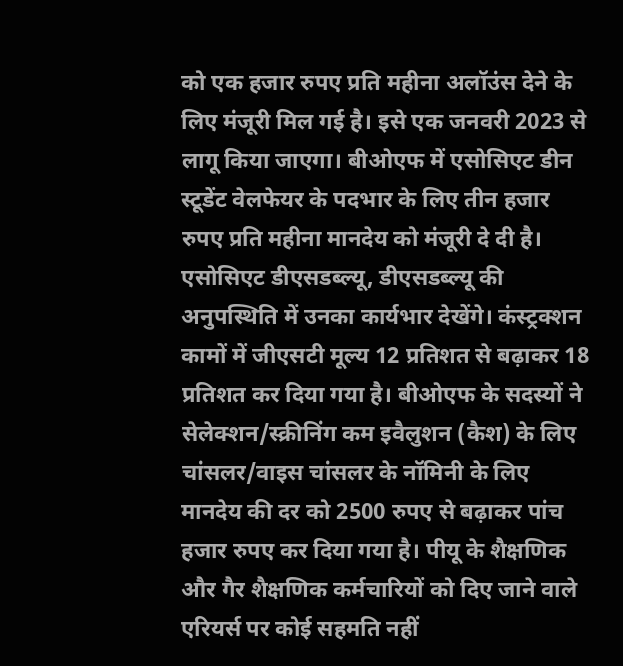को एक हजार रुपए प्रति महीना अलॉउंस देने के लिए मंजूरी मिल गई है। इसे एक जनवरी 2023 से लागू किया जाएगा। बीओएफ में एसोसिएट डीन स्टूडेंट वेलफेयर के पदभार के लिए तीन हजार रुपए प्रति महीना मानदेय को मंजूरी दे दी है। एसोसिएट डीएसडब्ल्यू, डीएसडब्ल्यू की अनुपस्थिति में उनका कार्यभार देखेंगे। कंस्ट्रक्शन कामों में जीएसटी मूल्य 12 प्रतिशत से बढ़ाकर 18 प्रतिशत कर दिया गया है। बीओएफ के सदस्यों ने सेलेक्शन/स्क्रीनिंग कम इवैलुशन (कैश) के लिए चांसलर/वाइस चांसलर के नॉमिनी के लिए मानदेय की दर को 2500 रुपए से बढ़ाकर पांच हजार रुपए कर दिया गया है। पीयू के शैक्षणिक और गैर शैक्षणिक कर्मचारियों को दिए जाने वाले एरियर्स पर कोई सहमति नहीं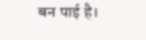बन पाई है।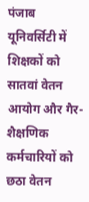पंजाब यूनिवर्सिटी में शिक्षकों को सातवां वेतन आयोग और गैर-शैक्षणिक कर्मचारियों को छठा वेतन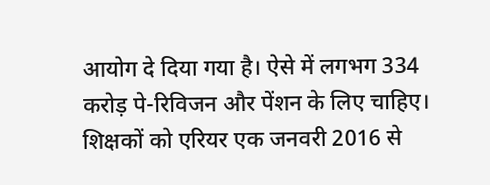आयोग दे दिया गया है। ऐसे में लगभग 334 करोड़ पे-रिविजन और पेंशन के लिए चाहिए। शिक्षकों को एरियर एक जनवरी 2016 से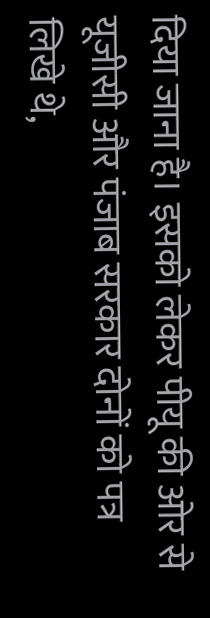दिया जाना है। इसको लेकर पीयू की ओर से यूजीसी और पंजाब सरकार दोनों को पत्र लिखे थे,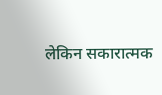लेकिन सकारात्मक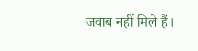जवाब नहीं मिले हैं।